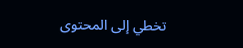تخطي إلى المحتوى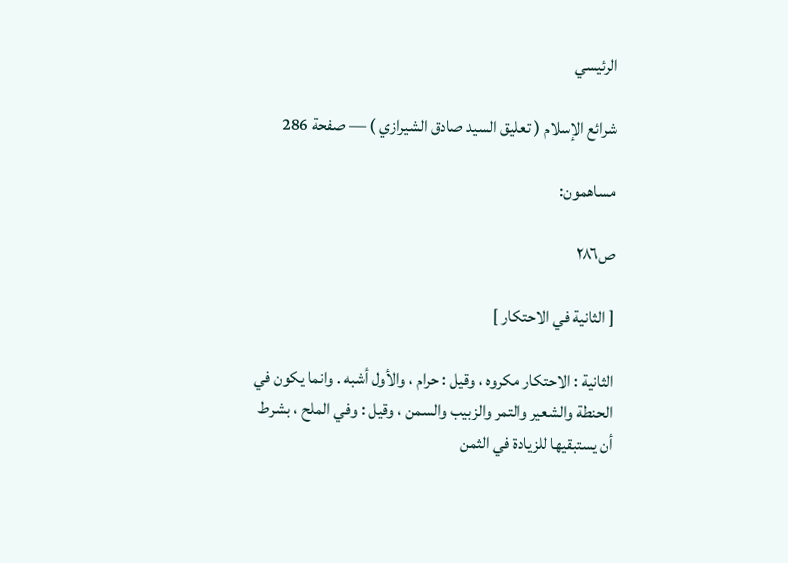الرئيسي

شرائع الإسلام ( تعليق السيد صادق الشيرازي ) — صفحة 286

مساهمون:

ص٢٨٦

[ الثانية في الاحتكار ]

الثانية : الاحتكار مكروه ، وقيل : حرام ، والأول أشبه . وانما يكون في الحنطة والشعير والتمر والزبيب والسمن ، وقيل : وفي الملح ، بشرط أن يستبقيها للزيادة في الثمن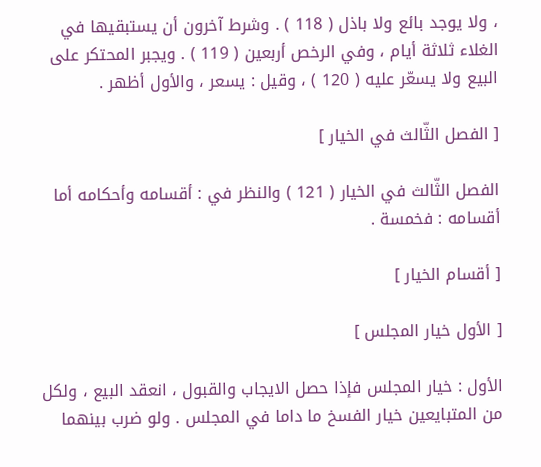، ولا يوجد بائع ولا باذل ( 118 ) . وشرط آخرون أن يستبقيها في الغلاء ثلاثة أيام ، وفي الرخص أربعين ( 119 ) . ويجبر المحتكر على البيع ولا يسعّر عليه ( 120 ) ، وقيل : يسعر ، والأول أظهر .

[ الفصل الثّالث في الخيار ]

الفصل الثّالث في الخيار ( 121 ) والنظر في : أقسامه وأحكامه أما أقسامه : فخمسة .

[ أقسام الخيار ]

[ الأول خيار المجلس ]

الأول : خيار المجلس فإذا حصل الايجاب والقبول ، انعقد البيع ، ولكل من المتبايعين خيار الفسخ ما داما في المجلس . ولو ضرب بينهما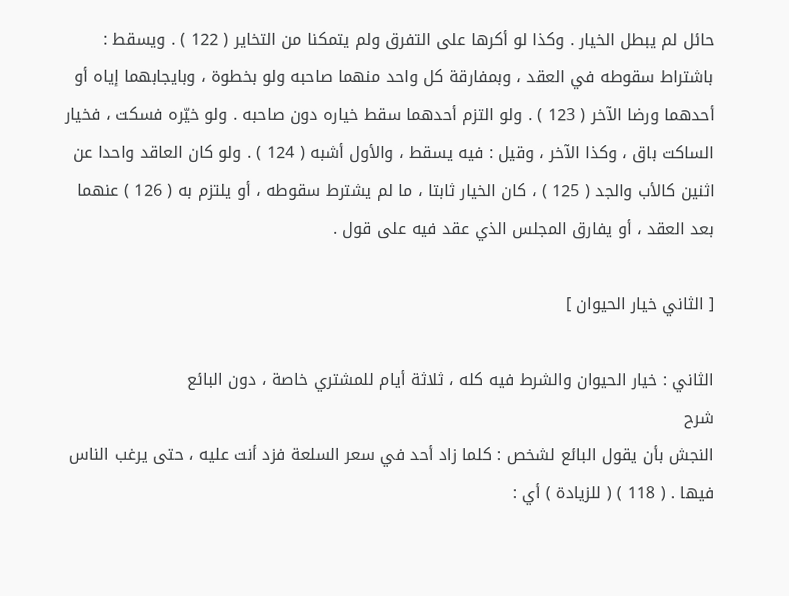حائل لم يبطل الخيار . وكذا لو أكرها على التفرق ولم يتمكنا من التخاير ( 122 ) . ويسقط : باشتراط سقوطه في العقد ، وبمفارقة كل واحد منهما صاحبه ولو بخطوة ، وبايجابهما إياه أو أحدهما ورضا الآخر ( 123 ) . ولو التزم أحدهما سقط خياره دون صاحبه . ولو خيّره فسكت ، فخيار الساكت باق ، وكذا الآخر ، وقيل : فيه يسقط ، والأول أشبه ( 124 ) . ولو كان العاقد واحدا عن اثنين كالأب والجد ( 125 ) ، كان الخيار ثابتا ، ما لم يشترط سقوطه ، أو يلتزم به ( 126 ) عنهما بعد العقد ، أو يفارق المجلس الذي عقد فيه على قول .

[ الثاني خيار الحيوان ]

الثاني : خيار الحيوان والشرط فيه كله ، ثلاثة أيام للمشتري خاصة ، دون البائع
شرح
النجش بأن يقول البائع لشخص : كلما زاد أحد في سعر السلعة فزد أنت عليه ، حتى يرغب الناس فيها . ( 118 ) ( للزيادة ) أي :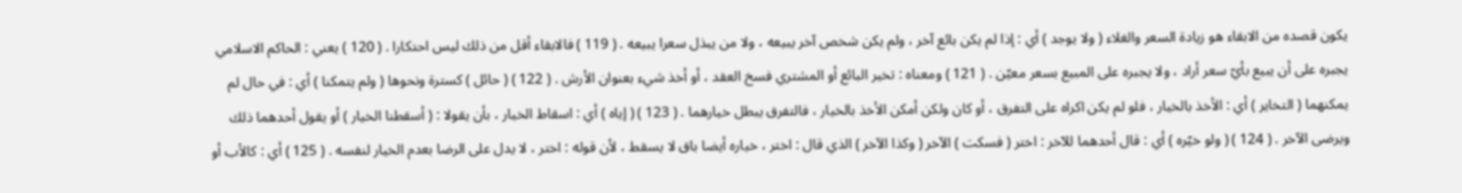يكون قصده من الابقاء هو زيادة السعر والغلاء ( ولا يوجد ) أي : إذا لم يكن بائع آخر ، ولم يكن شخص آخر يبيعه ، ولا من يبذل سعرا يبيعه . ( 119 ) فالابقاء أقل من ذلك ليس احتكارا . ( 120 ) يعني : الحاكم الاسلامي يجبره على أن يبيع بأيّ سعر أراد ، ولا يجبره على المبيع بسعر معيّن . ( 121 ) ومعناه : تخير البائع أو المشتري فسخ العقد ، أو أخذ شيء بعنوان الأرش . ( 122 ) ( حائل ) كسترة ونحوها ( ولم يتمكنا ) أي : في حال لم يمكنهما ( التخاير ) أي : الأخذ بالخيار ، فلو لم يكن اكراه على التفرق ، أو كان ولكن أمكن الأخذ بالخيار ، فالتفرق يبطل خيارهما . ( 123 ) ( إياه ) أي : اسقاط الخيار ، بأن يقولا : ( أسقطنا الخيار ) أو يقول أحدهما ذلك ويرضى الآخر . ( 124 ) ( ولو خيّره ) أي : قال أحدهما للآخر : اختر ( فسكت ) الآخر ( وكذا الآخر ) الذي قال : اختر ، خياره أيضا باق لا يسقط ، لأن قوله : اختر ، لا يدل على الرضا بعدم الخيار لنفسه . ( 125 ) أي : كالأب أو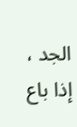الجد ، إذا باع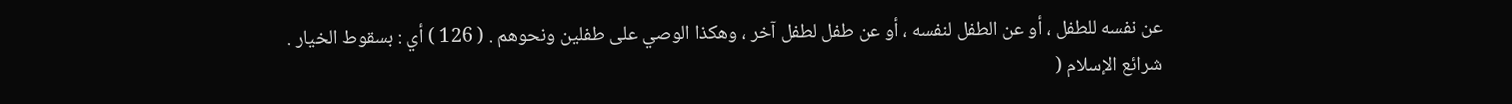عن نفسه للطفل ، أو عن الطفل لنفسه ، أو عن طفل لطفل آخر ، وهكذا الوصي على طفلين ونحوهم . ( 126 ) أي : بسقوط الخيار .
شرائع الإسلام (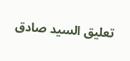تعليق السيد صادق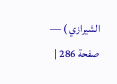الشيرازي ) — صفحة 286 |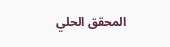المحقق الحلي